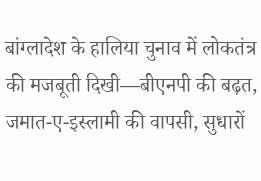बांग्लादेश के हालिया चुनाव में लोकतंत्र की मजबूती दिखी—बीएनपी की बढ़त, जमात-ए-इस्लामी की वापसी, सुधारों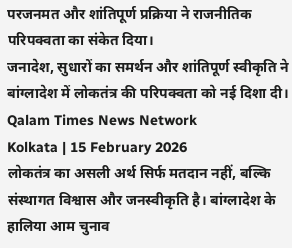परजनमत और शांतिपूर्ण प्रक्रिया ने राजनीतिक परिपक्वता का संकेत दिया।
जनादेश, सुधारों का समर्थन और शांतिपूर्ण स्वीकृति ने बांग्लादेश में लोकतंत्र की परिपक्वता को नई दिशा दी।
Qalam Times News Network
Kolkata | 15 February 2026
लोकतंत्र का असली अर्थ सिर्फ मतदान नहीं, बल्कि संस्थागत विश्वास और जनस्वीकृति है। बांग्लादेश के हालिया आम चुनाव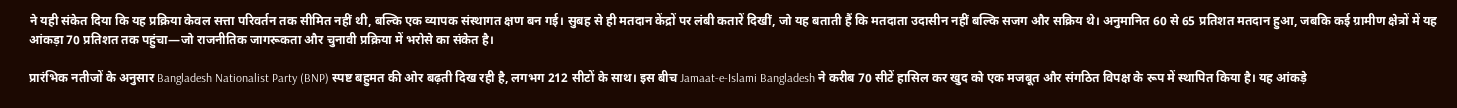ने यही संकेत दिया कि यह प्रक्रिया केवल सत्ता परिवर्तन तक सीमित नहीं थी, बल्कि एक व्यापक संस्थागत क्षण बन गई। सुबह से ही मतदान केंद्रों पर लंबी कतारें दिखीं, जो यह बताती हैं कि मतदाता उदासीन नहीं बल्कि सजग और सक्रिय थे। अनुमानित 60 से 65 प्रतिशत मतदान हुआ, जबकि कई ग्रामीण क्षेत्रों में यह आंकड़ा 70 प्रतिशत तक पहुंचा—जो राजनीतिक जागरूकता और चुनावी प्रक्रिया में भरोसे का संकेत है।

प्रारंभिक नतीजों के अनुसार Bangladesh Nationalist Party (BNP) स्पष्ट बहुमत की ओर बढ़ती दिख रही है, लगभग 212 सीटों के साथ। इस बीच Jamaat-e-Islami Bangladesh ने करीब 70 सीटें हासिल कर खुद को एक मजबूत और संगठित विपक्ष के रूप में स्थापित किया है। यह आंकड़े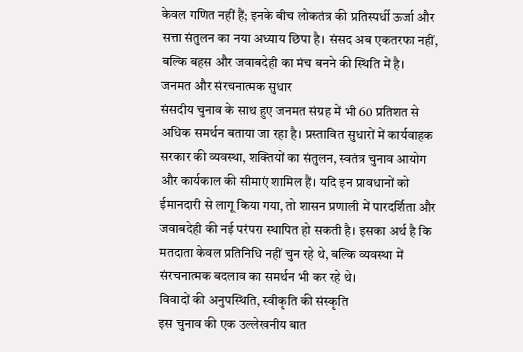केवल गणित नहीं हैं; इनके बीच लोकतंत्र की प्रतिस्पर्धी ऊर्जा और सत्ता संतुलन का नया अध्याय छिपा है। संसद अब एकतरफा नहीं, बल्कि बहस और जवाबदेही का मंच बनने की स्थिति में है।
जनमत और संरचनात्मक सुधार
संसदीय चुनाव के साथ हुए जनमत संग्रह में भी 60 प्रतिशत से अधिक समर्थन बताया जा रहा है। प्रस्तावित सुधारों में कार्यवाहक सरकार की व्यवस्था, शक्तियों का संतुलन, स्वतंत्र चुनाव आयोग और कार्यकाल की सीमाएं शामिल हैं। यदि इन प्रावधानों को ईमानदारी से लागू किया गया, तो शासन प्रणाली में पारदर्शिता और जवाबदेही की नई परंपरा स्थापित हो सकती है। इसका अर्थ है कि मतदाता केवल प्रतिनिधि नहीं चुन रहे थे, बल्कि व्यवस्था में संरचनात्मक बदलाव का समर्थन भी कर रहे थे।
विवादों की अनुपस्थिति, स्वीकृति की संस्कृति
इस चुनाव की एक उल्लेखनीय बात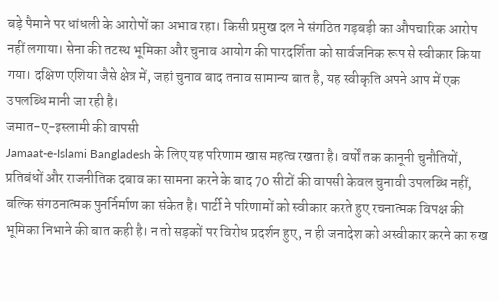बड़े पैमाने पर धांधली के आरोपों का अभाव रहा। किसी प्रमुख दल ने संगठित गड़बड़ी का औपचारिक आरोप नहीं लगाया। सेना की तटस्थ भूमिका और चुनाव आयोग की पारदर्शिता को सार्वजनिक रूप से स्वीकार किया गया। दक्षिण एशिया जैसे क्षेत्र में, जहां चुनाव बाद तनाव सामान्य बात है, यह स्वीकृति अपने आप में एक उपलब्धि मानी जा रही है।
जमात-ए-इस्लामी की वापसी
Jamaat-e-Islami Bangladesh के लिए यह परिणाम खास महत्व रखता है। वर्षों तक कानूनी चुनौतियों, प्रतिबंधों और राजनीतिक दबाव का सामना करने के बाद 70 सीटों की वापसी केवल चुनावी उपलब्धि नहीं, बल्कि संगठनात्मक पुनर्निर्माण का संकेत है। पार्टी ने परिणामों को स्वीकार करते हुए रचनात्मक विपक्ष की भूमिका निभाने की बात कही है। न तो सड़कों पर विरोध प्रदर्शन हुए, न ही जनादेश को अस्वीकार करने का रुख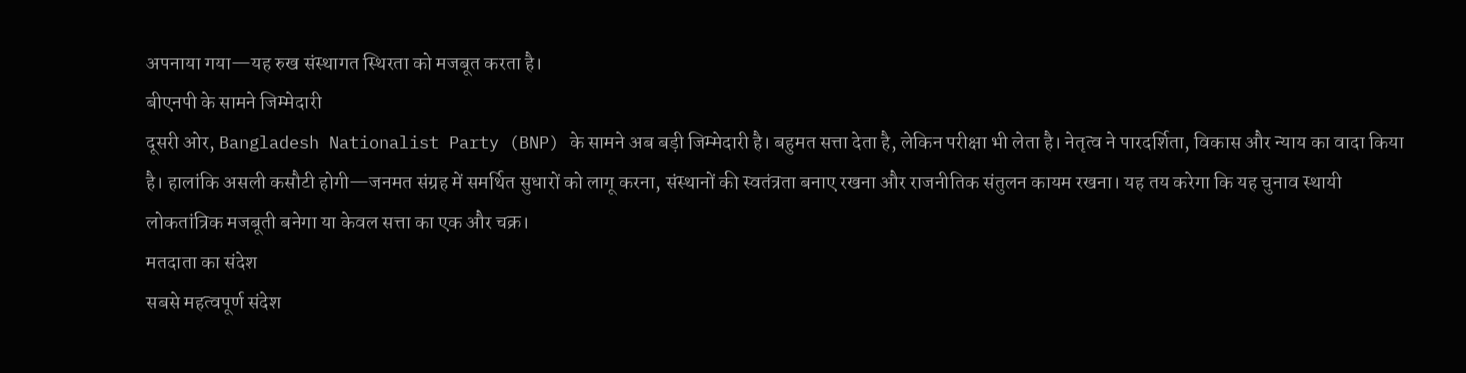अपनाया गया—यह रुख संस्थागत स्थिरता को मजबूत करता है।
बीएनपी के सामने जिम्मेदारी
दूसरी ओर, Bangladesh Nationalist Party (BNP) के सामने अब बड़ी जिम्मेदारी है। बहुमत सत्ता देता है, लेकिन परीक्षा भी लेता है। नेतृत्व ने पारदर्शिता, विकास और न्याय का वादा किया है। हालांकि असली कसौटी होगी—जनमत संग्रह में समर्थित सुधारों को लागू करना, संस्थानों की स्वतंत्रता बनाए रखना और राजनीतिक संतुलन कायम रखना। यह तय करेगा कि यह चुनाव स्थायी लोकतांत्रिक मजबूती बनेगा या केवल सत्ता का एक और चक्र।
मतदाता का संदेश
सबसे महत्वपूर्ण संदेश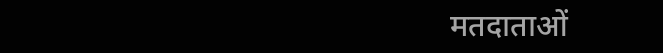मतदाताओं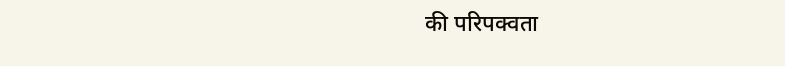की परिपक्वता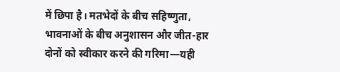में छिपा है। मतभेदों के बीच सहिष्णुता, भावनाओं के बीच अनुशासन और जीत-हार दोनों को स्वीकार करने की गरिमा—यही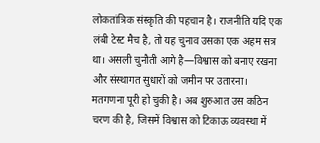लोकतांत्रिक संस्कृति की पहचान है। राजनीति यदि एक लंबी टेस्ट मैच है, तो यह चुनाव उसका एक अहम सत्र था। असली चुनौती आगे है—विश्वास को बनाए रखना और संस्थागत सुधारों को जमीन पर उतारना।
मतगणना पूरी हो चुकी है। अब शुरुआत उस कठिन चरण की है, जिसमें विश्वास को टिकाऊ व्यवस्था में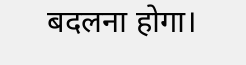बदलना होगा।